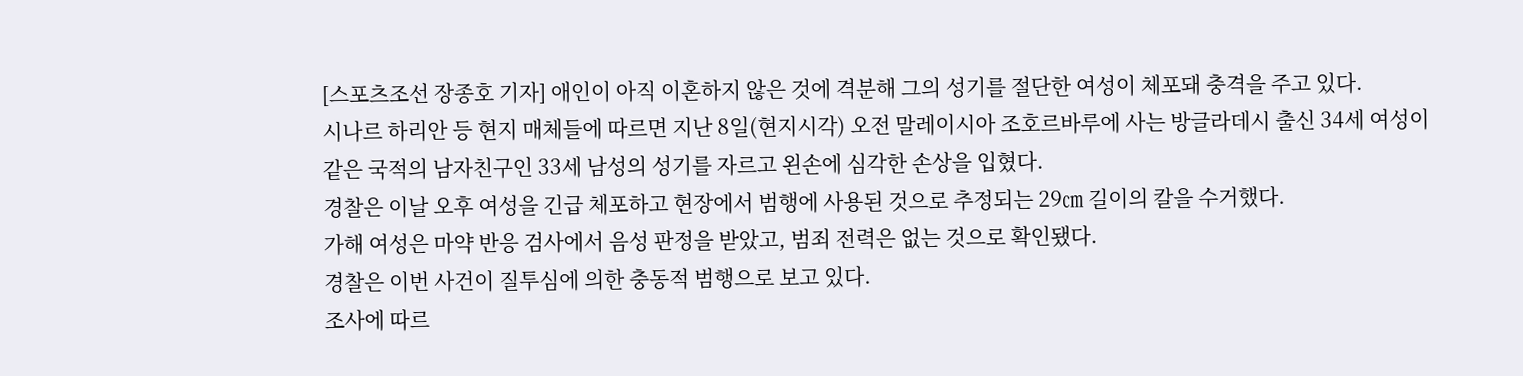[스포츠조선 장종호 기자] 애인이 아직 이혼하지 않은 것에 격분해 그의 성기를 절단한 여성이 체포돼 충격을 주고 있다.
시나르 하리안 등 현지 매체들에 따르면 지난 8일(현지시각) 오전 말레이시아 조호르바루에 사는 방글라데시 출신 34세 여성이 같은 국적의 남자친구인 33세 남성의 성기를 자르고 왼손에 심각한 손상을 입혔다.
경찰은 이날 오후 여성을 긴급 체포하고 현장에서 범행에 사용된 것으로 추정되는 29㎝ 길이의 칼을 수거했다.
가해 여성은 마약 반응 검사에서 음성 판정을 받았고, 범죄 전력은 없는 것으로 확인됐다.
경찰은 이번 사건이 질투심에 의한 충동적 범행으로 보고 있다.
조사에 따르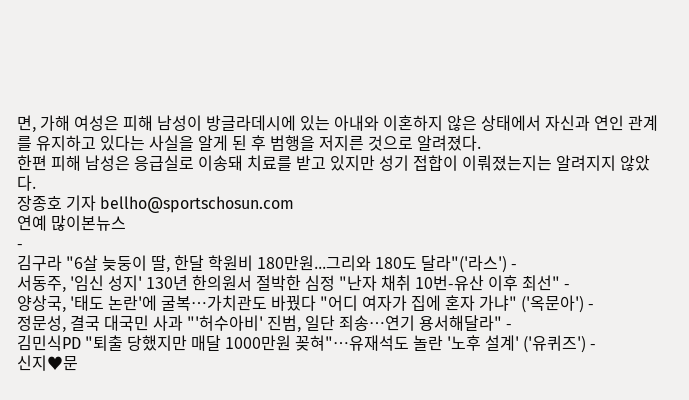면, 가해 여성은 피해 남성이 방글라데시에 있는 아내와 이혼하지 않은 상태에서 자신과 연인 관계를 유지하고 있다는 사실을 알게 된 후 범행을 저지른 것으로 알려졌다.
한편 피해 남성은 응급실로 이송돼 치료를 받고 있지만 성기 접합이 이뤄졌는지는 알려지지 않았다.
장종호 기자 bellho@sportschosun.com
연예 많이본뉴스
-
김구라 "6살 늦둥이 딸, 한달 학원비 180만원...그리와 180도 달라"('라스') -
서동주, '임신 성지' 130년 한의원서 절박한 심정 "난자 채취 10번-유산 이후 최선" -
양상국, '태도 논란'에 굴복…가치관도 바꿨다 "어디 여자가 집에 혼자 가냐" ('옥문아') -
정문성, 결국 대국민 사과 "'허수아비' 진범, 일단 죄송…연기 용서해달라" -
김민식PD "퇴출 당했지만 매달 1000만원 꽂혀"…유재석도 놀란 '노후 설계' ('유퀴즈') -
신지♥문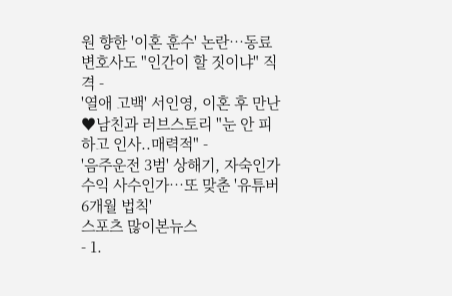원 향한 '이혼 훈수' 논란…동료 변호사도 "인간이 할 짓이냐" 직격 -
'열애 고백' 서인영, 이혼 후 만난 ♥남친과 러브스토리 "눈 안 피하고 인사..매력적" -
'음주운전 3범' 상해기, 자숙인가 수익 사수인가…또 맞춘 '유튜버 6개월 법칙'
스포츠 많이본뉴스
- 1.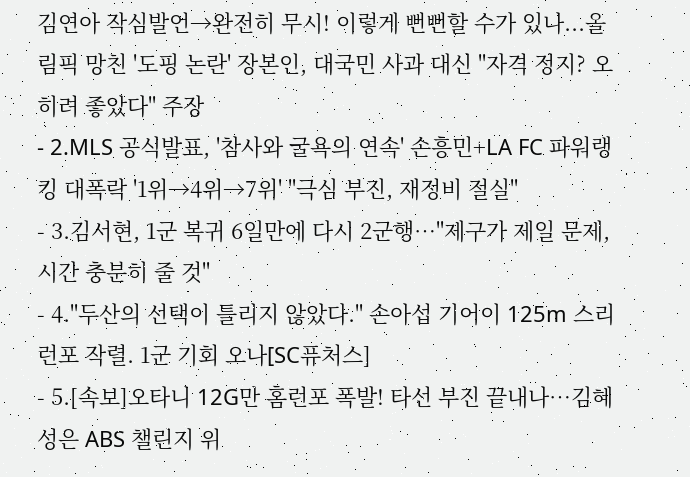김연아 작심발언→완전히 무시! 이렇게 뻔뻔할 수가 있나...올림픽 망친 '도핑 논란' 장본인, 대국민 사과 대신 "자격 정지? 오히려 좋았다" 주장
- 2.MLS 공식발표, '참사와 굴욕의 연속' 손흥민+LA FC 파워랭킹 대폭락 '1위→4위→7위' "극심 부진, 재정비 절실"
- 3.김서현, 1군 복귀 6일만에 다시 2군행…"제구가 제일 문제, 시간 충분히 줄 것"
- 4."두산의 선택이 틀리지 않았다." 손아섭 기어이 125m 스리런포 작렬. 1군 기회 오나[SC퓨처스]
- 5.[속보]오타니 12G만 홈런포 폭발! 타선 부진 끝내나…김혜성은 ABS 챌린지 위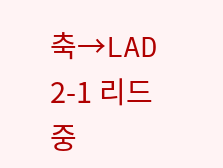축→LAD 2-1 리드 중